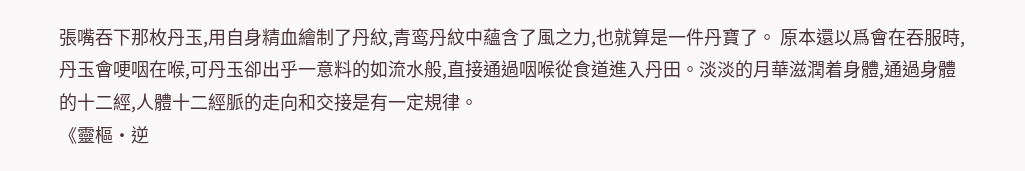張嘴吞下那枚丹玉,用自身精血繪制了丹紋,青鸾丹紋中蘊含了風之力,也就算是一件丹寶了。 原本還以爲會在吞服時,丹玉會哽咽在喉,可丹玉卻出乎一意料的如流水般,直接通過咽喉從食道進入丹田。淡淡的月華滋潤着身體,通過身體的十二經,人體十二經脈的走向和交接是有一定規律。
《靈樞·逆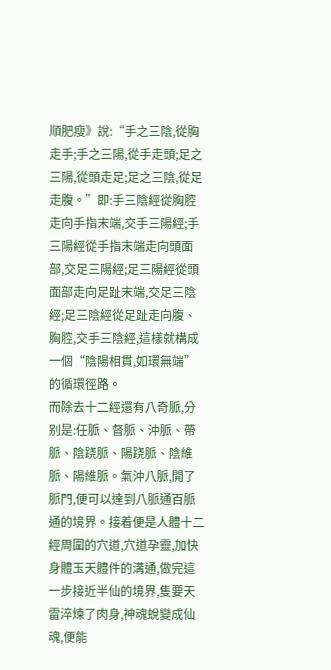順肥瘦》說:“手之三陰,從胸走手;手之三陽,從手走頭;足之三陽,從頭走足;足之三陰,從足走腹。”即:手三陰經從胸腔走向手指末端,交手三陽經;手三陽經從手指末端走向頭面部,交足三陽經;足三陽經從頭面部走向足趾末端,交足三陰經;足三陰經從足趾走向腹、胸腔,交手三陰經,這樣就構成一個“陰陽相貫,如環無端”的循環徑路。
而除去十二經還有八奇脈,分别是:任脈、督脈、沖脈、帶脈、陰跷脈、陽跷脈、陰維脈、陽維脈。氣沖八脈,開了脈門,便可以達到八脈通百脈通的境界。接着便是人體十二經周圍的穴道,穴道孕靈,加快身體玉天體件的溝通,做完這一步接近半仙的境界,隻要天雷淬煉了肉身,神魂蛻變成仙魂,便能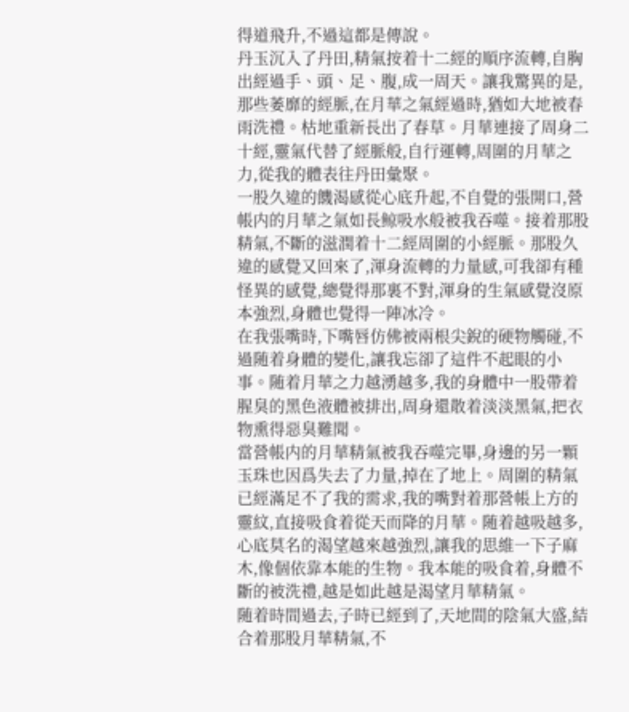得道飛升,不過這都是傳說。
丹玉沉入了丹田,精氣按着十二經的順序流轉,自胸出經過手、頭、足、腹,成一周天。讓我驚異的是,那些萎靡的經脈,在月華之氣經過時,猶如大地被春雨洗禮。枯地重新長出了春草。月華連接了周身二十經,靈氣代替了經脈般,自行運轉,周圍的月華之力,從我的體表往丹田彙聚。
一股久違的饑渴感從心底升起,不自覺的張開口,營帳内的月華之氣如長鲸吸水般被我吞噬。接着那股精氣,不斷的滋潤着十二經周圍的小經脈。那股久違的感覺又回來了,渾身流轉的力量感,可我卻有種怪異的感覺,總覺得那裏不對,渾身的生氣感覺沒原本強烈,身體也覺得一陣冰冷。
在我張嘴時,下嘴唇仿佛被兩根尖銳的硬物觸碰,不過随着身體的變化,讓我忘卻了這件不起眼的小事。随着月華之力越湧越多,我的身體中一股帶着腥臭的黑色液體被排出,周身還散着淡淡黑氣,把衣物熏得惡臭難聞。
當營帳内的月華精氣被我吞噬完畢,身邊的另一顆玉珠也因爲失去了力量,掉在了地上。周圍的精氣已經滿足不了我的需求,我的嘴對着那營帳上方的靈紋,直接吸食着從天而降的月華。随着越吸越多,心底莫名的渴望越來越強烈,讓我的思維一下子麻木,像個依靠本能的生物。我本能的吸食着,身體不斷的被洗禮,越是如此越是渴望月華精氣。
随着時間過去,子時已經到了,天地間的陰氣大盛,結合着那股月華精氣,不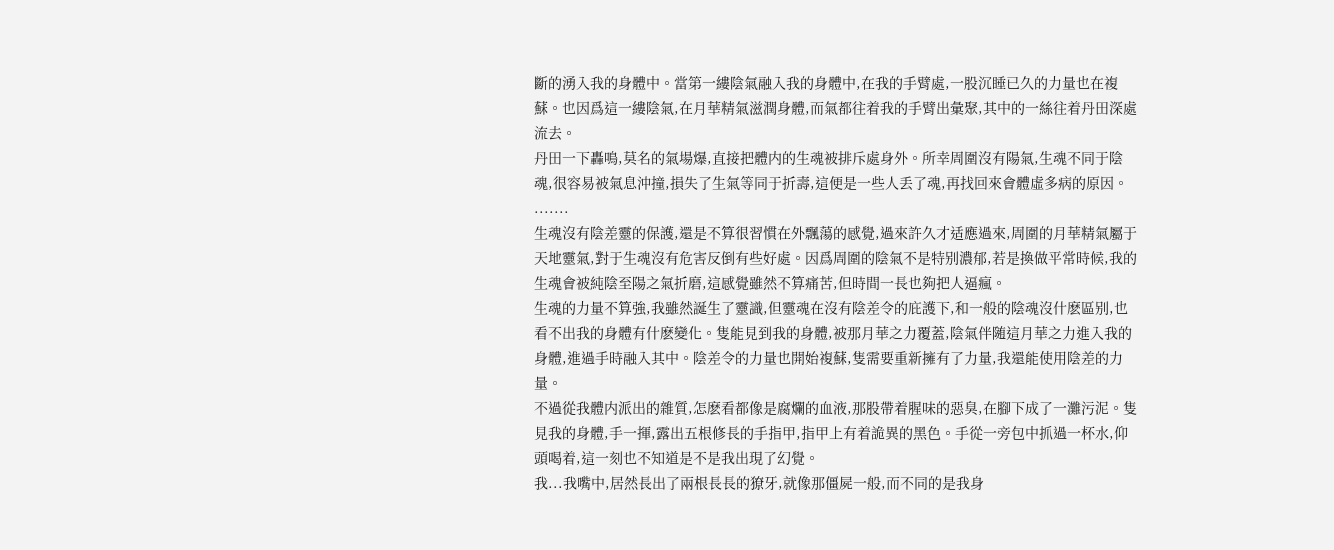斷的湧入我的身體中。當第一縷陰氣融入我的身體中,在我的手臂處,一股沉睡已久的力量也在複蘇。也因爲這一縷陰氣,在月華精氣滋潤身體,而氣都往着我的手臂出彙聚,其中的一絲往着丹田深處流去。
丹田一下轟鳴,莫名的氣場爆,直接把體内的生魂被排斥處身外。所幸周圍沒有陽氣,生魂不同于陰魂,很容易被氣息沖撞,損失了生氣等同于折壽,這便是一些人丢了魂,再找回來會體虛多病的原因。
.......
生魂沒有陰差靈的保護,還是不算很習慣在外飄蕩的感覺,過來許久才适應過來,周圍的月華精氣屬于天地靈氣,對于生魂沒有危害反倒有些好處。因爲周圍的陰氣不是特别濃郁,若是換做平常時候,我的生魂會被純陰至陽之氣折磨,這感覺雖然不算痛苦,但時間一長也夠把人逼瘋。
生魂的力量不算強,我雖然誕生了靈識,但靈魂在沒有陰差令的庇護下,和一般的陰魂沒什麽區别,也看不出我的身體有什麽變化。隻能見到我的身體,被那月華之力覆蓋,陰氣伴随這月華之力進入我的身體,進過手時融入其中。陰差令的力量也開始複蘇,隻需要重新擁有了力量,我還能使用陰差的力量。
不過從我體内派出的雜質,怎麽看都像是腐爛的血液,那股帶着腥味的惡臭,在腳下成了一灘污泥。隻見我的身體,手一揮,露出五根修長的手指甲,指甲上有着詭異的黑色。手從一旁包中抓過一杯水,仰頭喝着,這一刻也不知道是不是我出現了幻覺。
我...我嘴中,居然長出了兩根長長的獠牙,就像那僵屍一般,而不同的是我身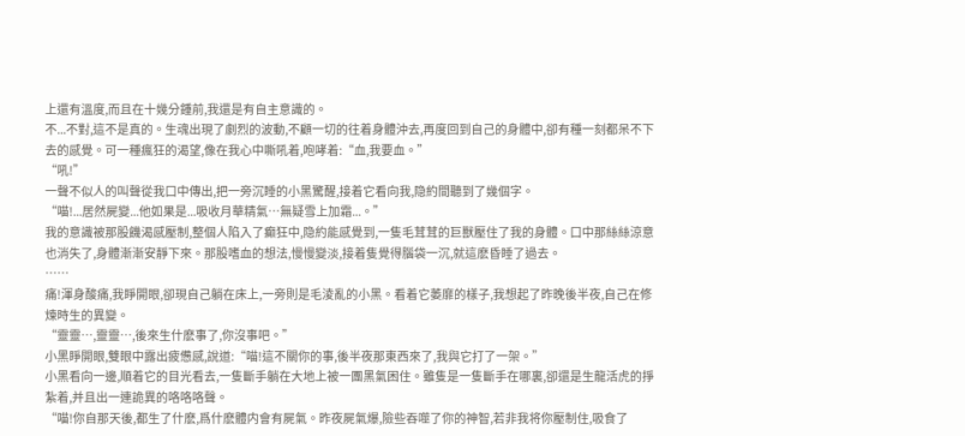上還有溫度,而且在十幾分鍾前,我還是有自主意識的。
不...不對,這不是真的。生魂出現了劇烈的波動,不顧一切的往着身體沖去,再度回到自己的身體中,卻有種一刻都呆不下去的感覺。可一種瘋狂的渴望,像在我心中嘶吼着,咆哮着:“血,我要血。”
“吼!”
一聲不似人的叫聲從我口中傳出,把一旁沉睡的小黑驚醒,接着它看向我,隐約間聽到了幾個字。
“喵!...居然屍變...他如果是...吸收月華精氣…無疑雪上加霜...。”
我的意識被那股饑渴感壓制,整個人陷入了癫狂中,隐約能感覺到,一隻毛茸茸的巨獸壓住了我的身體。口中那絲絲涼意也消失了,身體漸漸安靜下來。那股嗜血的想法,慢慢變淡,接着隻覺得腦袋一沉,就這麽昏睡了過去。
……
痛!渾身酸痛,我睜開眼,卻現自己躺在床上,一旁則是毛淩亂的小黑。看着它萎靡的樣子,我想起了昨晚後半夜,自己在修煉時生的異變。
“靈靈…,靈靈…,後來生什麽事了,你沒事吧。”
小黑睜開眼,雙眼中露出疲憊感,說道:“喵!這不關你的事,後半夜那東西來了,我與它打了一架。”
小黑看向一邊,順着它的目光看去,一隻斷手躺在大地上被一團黑氣困住。雖隻是一隻斷手在哪裏,卻還是生龍活虎的掙紮着,并且出一連詭異的咯咯咯聲。
“喵!你自那天後,都生了什麽,爲什麽體内會有屍氣。昨夜屍氣爆,險些吞噬了你的神智,若非我将你壓制住,吸食了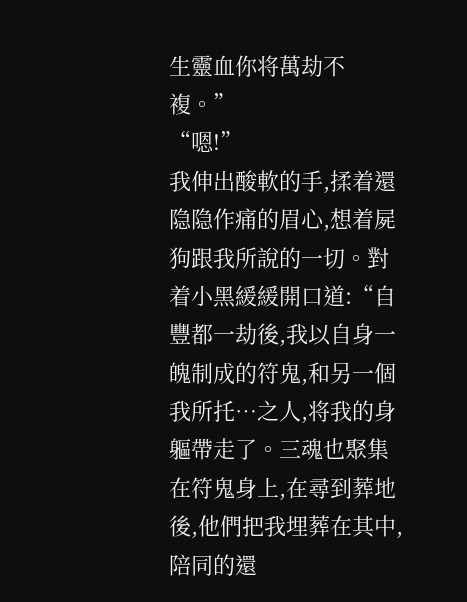生靈血你将萬劫不複。”
“嗯!”
我伸出酸軟的手,揉着還隐隐作痛的眉心,想着屍狗跟我所說的一切。對着小黑緩緩開口道:“自豐都一劫後,我以自身一魄制成的符鬼,和另一個我所托…之人,将我的身軀帶走了。三魂也聚集在符鬼身上,在尋到葬地後,他們把我埋葬在其中,陪同的還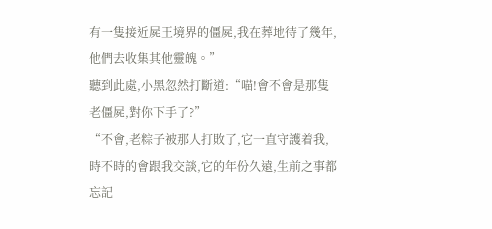有一隻接近屍王境界的僵屍,我在葬地待了幾年,他們去收集其他靈魄。”
聽到此處,小黑忽然打斷道:“喵!會不會是那隻老僵屍,對你下手了?”
“不會,老粽子被那人打敗了,它一直守護着我,時不時的會跟我交談,它的年份久遠,生前之事都忘記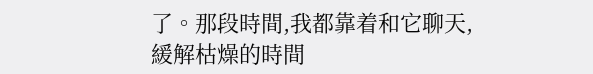了。那段時間,我都靠着和它聊天,緩解枯燥的時間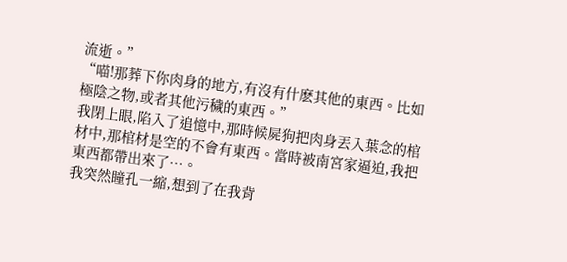流逝。”
“喵!那葬下你肉身的地方,有沒有什麽其他的東西。比如極陰之物,或者其他污穢的東西。”
我閉上眼,陷入了追憶中,那時候屍狗把肉身丟入葉念的棺材中,那棺材是空的不會有東西。當時被南宮家逼迫,我把東西都帶出來了…。
我突然瞳孔一縮,想到了在我背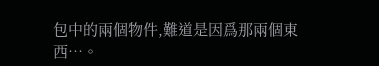包中的兩個物件,難道是因爲那兩個東西…。